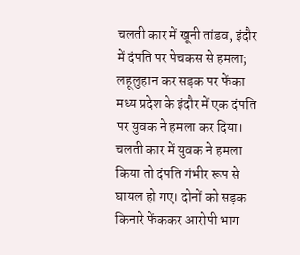चलती कार में खूनी तांडव, इंदौर में दंपति पर पेचकस से हमला; लहूलुहान कर सड़क पर फेंका
मध्य प्रदेश के इंदौर में एक दंपति पर युवक ने हमला कर दिया। चलती कार में युवक ने हमला किया तो दंपति गंभीर रूप से घायल हो गए। दोनों को सड़क किनारे फेंककर आरोपी भाग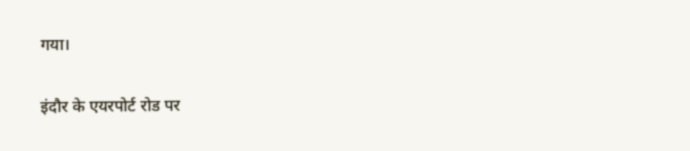गया।

इंदौर के एयरपोर्ट रोड पर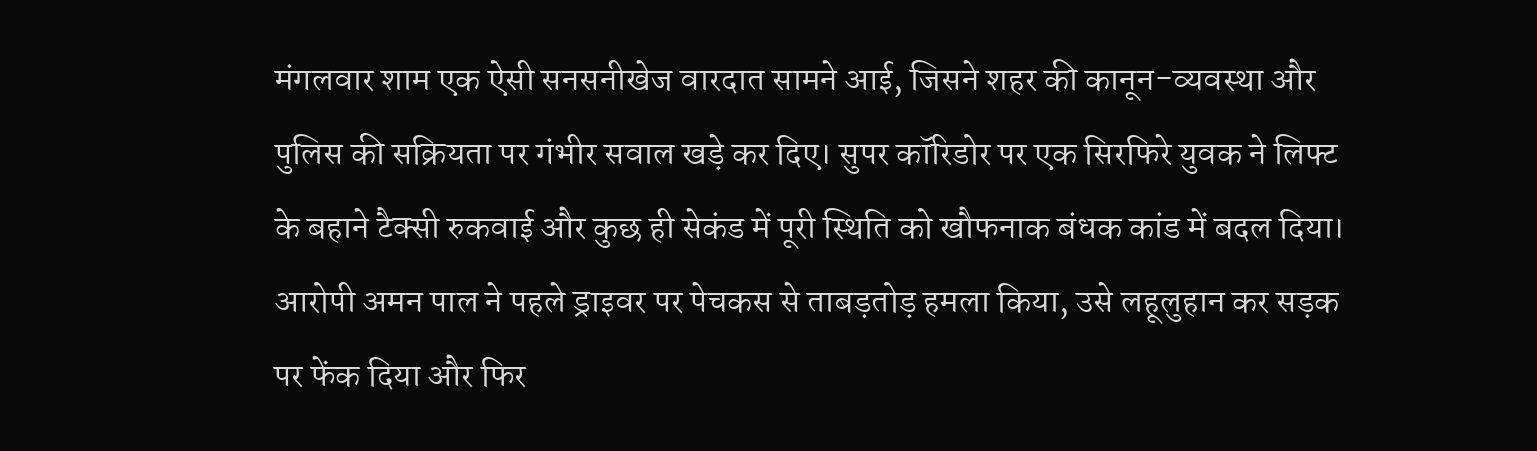मंगलवार शाम एक ऐसी सनसनीखेज वारदात सामने आई, जिसने शहर की कानून-व्यवस्था और पुलिस की सक्रियता पर गंभीर सवाल खड़े कर दिए। सुपर कॉरिडोर पर एक सिरफिरे युवक ने लिफ्ट के बहाने टैक्सी रुकवाई और कुछ ही सेकंड में पूरी स्थिति को खौफनाक बंधक कांड में बदल दिया। आरोपी अमन पाल ने पहले ड्राइवर पर पेचकस से ताबड़तोड़ हमला किया, उसे लहूलुहान कर सड़क पर फेंक दिया और फिर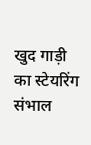खुद गाड़ी का स्टेयरिंग संभाल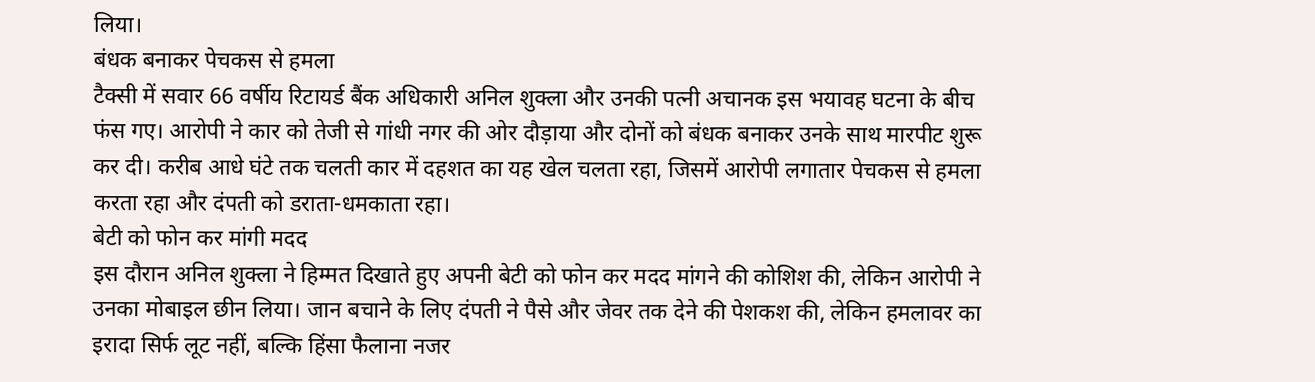लिया।
बंधक बनाकर पेचकस से हमला
टैक्सी में सवार 66 वर्षीय रिटायर्ड बैंक अधिकारी अनिल शुक्ला और उनकी पत्नी अचानक इस भयावह घटना के बीच फंस गए। आरोपी ने कार को तेजी से गांधी नगर की ओर दौड़ाया और दोनों को बंधक बनाकर उनके साथ मारपीट शुरू कर दी। करीब आधे घंटे तक चलती कार में दहशत का यह खेल चलता रहा, जिसमें आरोपी लगातार पेचकस से हमला करता रहा और दंपती को डराता-धमकाता रहा।
बेटी को फोन कर मांगी मदद
इस दौरान अनिल शुक्ला ने हिम्मत दिखाते हुए अपनी बेटी को फोन कर मदद मांगने की कोशिश की, लेकिन आरोपी ने उनका मोबाइल छीन लिया। जान बचाने के लिए दंपती ने पैसे और जेवर तक देने की पेशकश की, लेकिन हमलावर का इरादा सिर्फ लूट नहीं, बल्कि हिंसा फैलाना नजर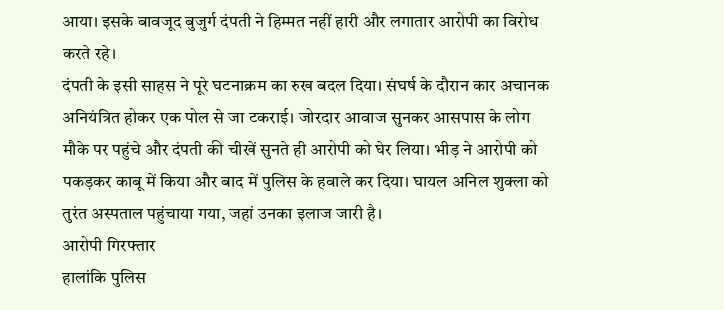आया। इसके बावजूद बुजुर्ग दंपती ने हिम्मत नहीं हारी और लगातार आरोपी का विरोध करते रहे।
दंपती के इसी साहस ने पूरे घटनाक्रम का रुख बदल दिया। संघर्ष के दौरान कार अचानक अनियंत्रित होकर एक पोल से जा टकराई। जोरदार आवाज सुनकर आसपास के लोग मौके पर पहुंचे और दंपती की चीखें सुनते ही आरोपी को घेर लिया। भीड़ ने आरोपी को पकड़कर काबू में किया और बाद में पुलिस के हवाले कर दिया। घायल अनिल शुक्ला को तुरंत अस्पताल पहुंचाया गया, जहां उनका इलाज जारी है।
आरोपी गिरफ्तार
हालांकि पुलिस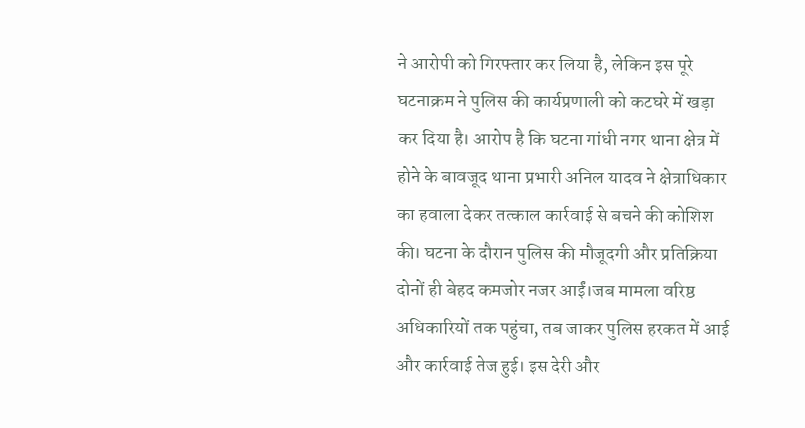ने आरोपी को गिरफ्तार कर लिया है, लेकिन इस पूरे घटनाक्रम ने पुलिस की कार्यप्रणाली को कटघरे में खड़ा कर दिया है। आरोप है कि घटना गांधी नगर थाना क्षेत्र में होने के बावजूद थाना प्रभारी अनिल यादव ने क्षेत्राधिकार का हवाला देकर तत्काल कार्रवाई से बचने की कोशिश की। घटना के दौरान पुलिस की मौजूदगी और प्रतिक्रिया दोनों ही बेहद कमजोर नजर आईं।जब मामला वरिष्ठ अधिकारियों तक पहुंचा, तब जाकर पुलिस हरकत में आई और कार्रवाई तेज हुई। इस देरी और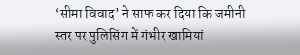‘सीमा विवाद’ ने साफ कर दिया कि जमीनी स्तर पर पुलिसिंग में गंभीर खामियां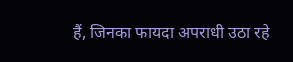हैं, जिनका फायदा अपराधी उठा रहे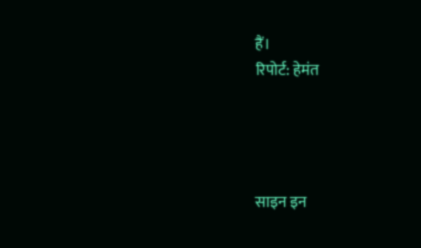हैं।
रिपोर्ट: हेमंत




साइन इन